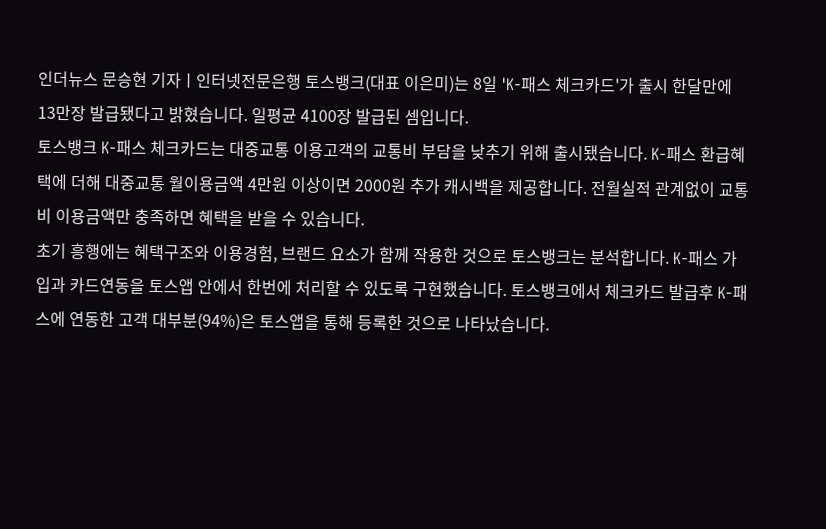인더뉴스 문승현 기자ㅣ인터넷전문은행 토스뱅크(대표 이은미)는 8일 'K-패스 체크카드'가 출시 한달만에 13만장 발급됐다고 밝혔습니다. 일평균 4100장 발급된 셈입니다.
토스뱅크 K-패스 체크카드는 대중교통 이용고객의 교통비 부담을 낮추기 위해 출시됐습니다. K-패스 환급혜택에 더해 대중교통 월이용금액 4만원 이상이면 2000원 추가 캐시백을 제공합니다. 전월실적 관계없이 교통비 이용금액만 충족하면 혜택을 받을 수 있습니다.
초기 흥행에는 혜택구조와 이용경험, 브랜드 요소가 함께 작용한 것으로 토스뱅크는 분석합니다. K-패스 가입과 카드연동을 토스앱 안에서 한번에 처리할 수 있도록 구현했습니다. 토스뱅크에서 체크카드 발급후 K-패스에 연동한 고객 대부분(94%)은 토스앱을 통해 등록한 것으로 나타났습니다.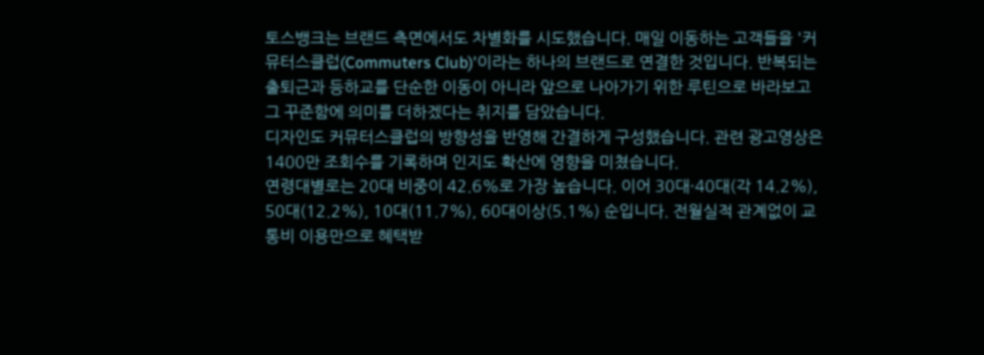토스뱅크는 브랜드 측면에서도 차별화를 시도했습니다. 매일 이동하는 고객들을 '커뮤터스클럽(Commuters Club)'이라는 하나의 브랜드로 연결한 것입니다. 반복되는 출퇴근과 등하교를 단순한 이동이 아니라 앞으로 나아가기 위한 루틴으로 바라보고 그 꾸준함에 의미를 더하겠다는 취지를 담았습니다.
디자인도 커뮤터스클럽의 방향성을 반영해 간결하게 구성했습니다. 관련 광고영상은 1400만 조회수를 기록하며 인지도 확산에 영향을 미쳤습니다.
연령대별로는 20대 비중이 42.6%로 가장 높습니다. 이어 30대·40대(각 14.2%), 50대(12.2%), 10대(11.7%), 60대이상(5.1%) 순입니다. 전월실적 관계없이 교통비 이용만으로 혜택받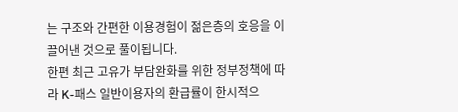는 구조와 간편한 이용경험이 젊은층의 호응을 이끌어낸 것으로 풀이됩니다.
한편 최근 고유가 부담완화를 위한 정부정책에 따라 K-패스 일반이용자의 환급률이 한시적으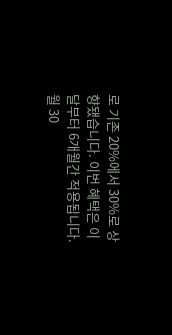로 기존 20%에서 30%로 상향됐습니다. 이번 혜택은 이달부터 6개월간 적용됩니다. 월 30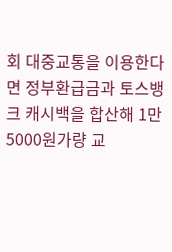회 대중교통을 이용한다면 정부환급금과 토스뱅크 캐시백을 합산해 1만5000원가량 교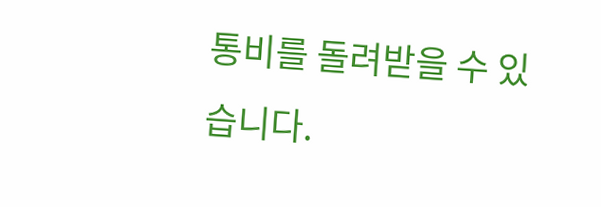통비를 돌려받을 수 있습니다.